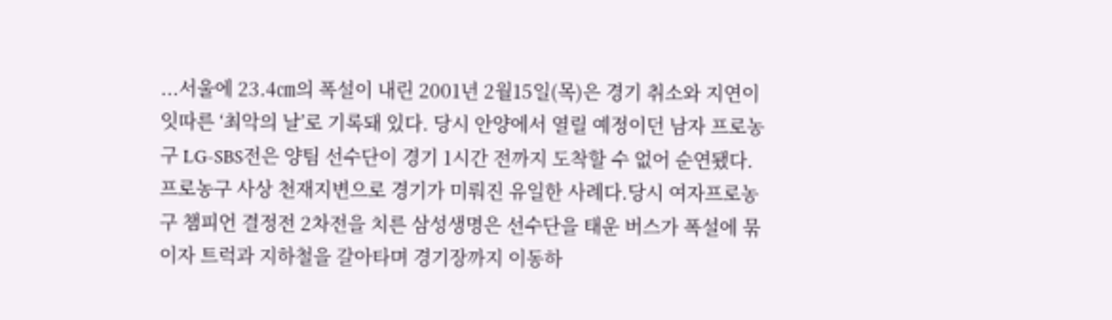...서울에 23.4㎝의 폭설이 내린 2001년 2월15일(목)은 경기 취소와 지연이 잇따른 ‘최악의 날’로 기록돼 있다. 당시 안양에서 열릴 예정이던 남자 프로농구 LG-SBS전은 양팀 선수단이 경기 1시간 전까지 도착할 수 없어 순연됐다. 프로농구 사상 천재지변으로 경기가 미뤄진 유일한 사례다.당시 여자프로농구 챔피언 결정전 2차전을 치른 삼성생명은 선수단을 태운 버스가 폭설에 묶이자 트럭과 지하철을 갈아타며 경기장까지 이동하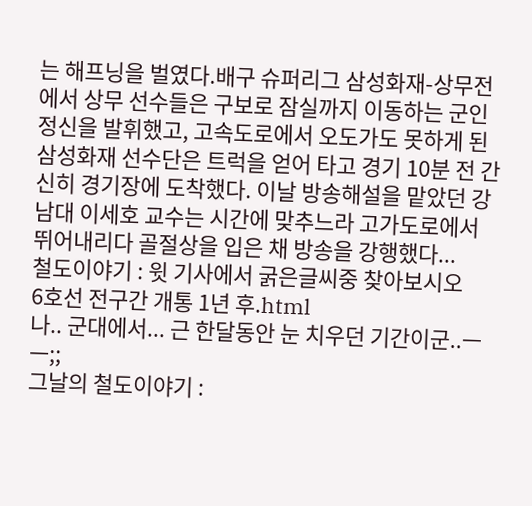는 해프닝을 벌였다.배구 슈퍼리그 삼성화재-상무전에서 상무 선수들은 구보로 잠실까지 이동하는 군인정신을 발휘했고, 고속도로에서 오도가도 못하게 된 삼성화재 선수단은 트럭을 얻어 타고 경기 10분 전 간신히 경기장에 도착했다. 이날 방송해설을 맡았던 강남대 이세호 교수는 시간에 맞추느라 고가도로에서 뛰어내리다 골절상을 입은 채 방송을 강행했다...
철도이야기 : 윗 기사에서 굵은글씨중 찾아보시오
6호선 전구간 개통 1년 후.html
나.. 군대에서... 근 한달동안 눈 치우던 기간이군..ㅡㅡ;;
그날의 철도이야기 :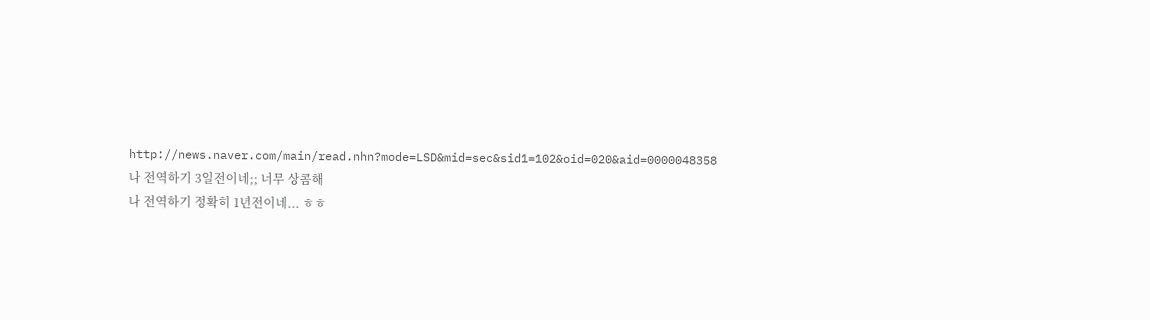http://news.naver.com/main/read.nhn?mode=LSD&mid=sec&sid1=102&oid=020&aid=0000048358
나 전역하기 3일전이네;; 너무 상콤해
나 전역하기 정확히 1년전이네... ㅎㅎ